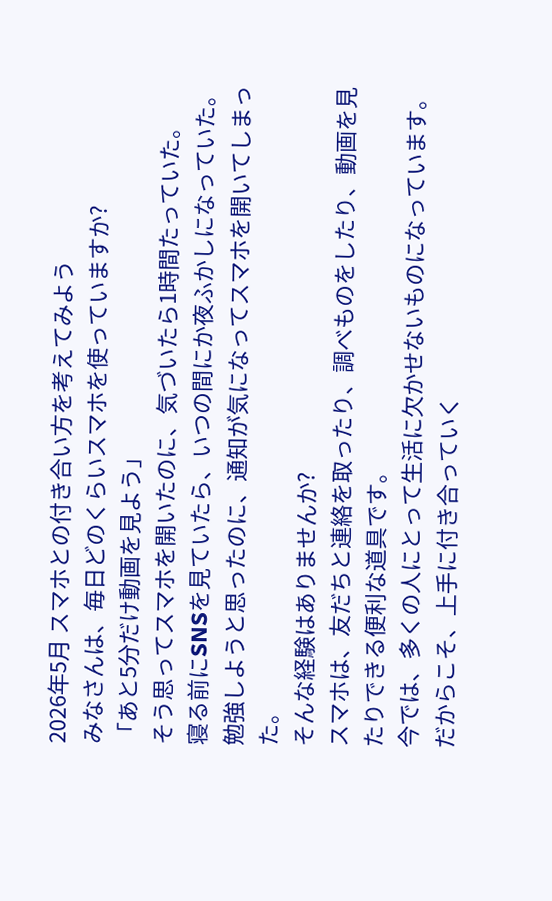2026年5月 スマホとの付き合い方を考えてみよう
みなさんは、毎日どのくらいスマホを使っていますか?
「あと5分だけ動画を見よう」
そう思ってスマホを開いたのに、気づいたら1時間たっていた。
寝る前にSNSを見ていたら、いつの間にか夜ふかしになっていた。
勉強しようと思ったのに、通知が気になってスマホを開いてしまった。
そんな経験はありませんか?
スマホは、友だちと連絡を取ったり、調べものをしたり、動画を見たりできる便利な道具です。
今では、多くの人にとって生活に欠かせないものになっています。
だからこそ、上手に付き合っていく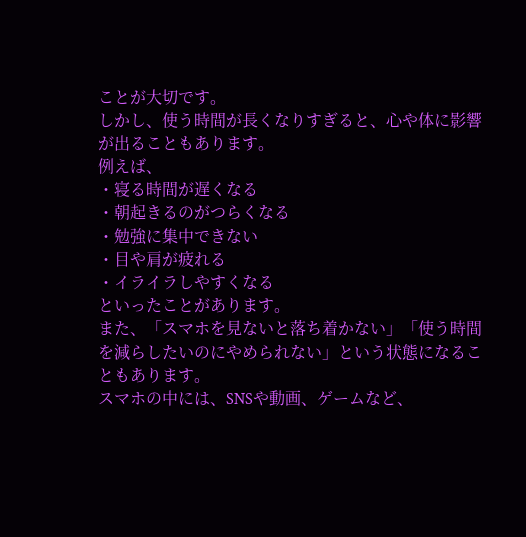ことが大切です。
しかし、使う時間が長くなりすぎると、心や体に影響が出ることもあります。
例えば、
・寝る時間が遅くなる
・朝起きるのがつらくなる
・勉強に集中できない
・目や肩が疲れる
・イライラしやすくなる
といったことがあります。
また、「スマホを見ないと落ち着かない」「使う時間を減らしたいのにやめられない」という状態になることもあります。
スマホの中には、SNSや動画、ゲームなど、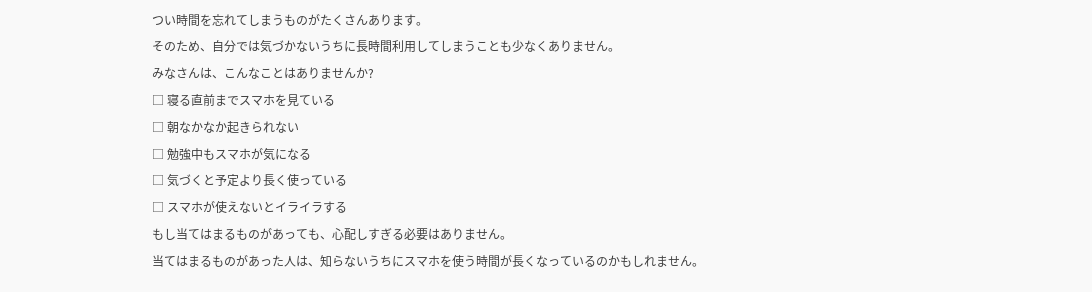つい時間を忘れてしまうものがたくさんあります。
そのため、自分では気づかないうちに長時間利用してしまうことも少なくありません。
みなさんは、こんなことはありませんか?
□ 寝る直前までスマホを見ている
□ 朝なかなか起きられない
□ 勉強中もスマホが気になる
□ 気づくと予定より長く使っている
□ スマホが使えないとイライラする
もし当てはまるものがあっても、心配しすぎる必要はありません。
当てはまるものがあった人は、知らないうちにスマホを使う時間が長くなっているのかもしれません。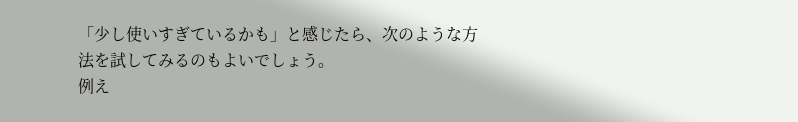「少し使いすぎているかも」と感じたら、次のような方法を試してみるのもよいでしょう。
例え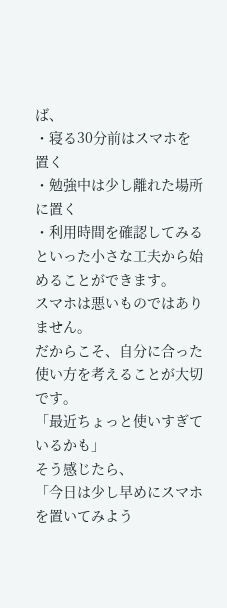ば、
・寝る30分前はスマホを置く
・勉強中は少し離れた場所に置く
・利用時間を確認してみる
といった小さな工夫から始めることができます。
スマホは悪いものではありません。
だからこそ、自分に合った使い方を考えることが大切です。
「最近ちょっと使いすぎているかも」
そう感じたら、
「今日は少し早めにスマホを置いてみよう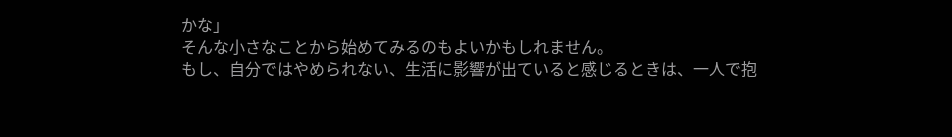かな」
そんな小さなことから始めてみるのもよいかもしれません。
もし、自分ではやめられない、生活に影響が出ていると感じるときは、一人で抱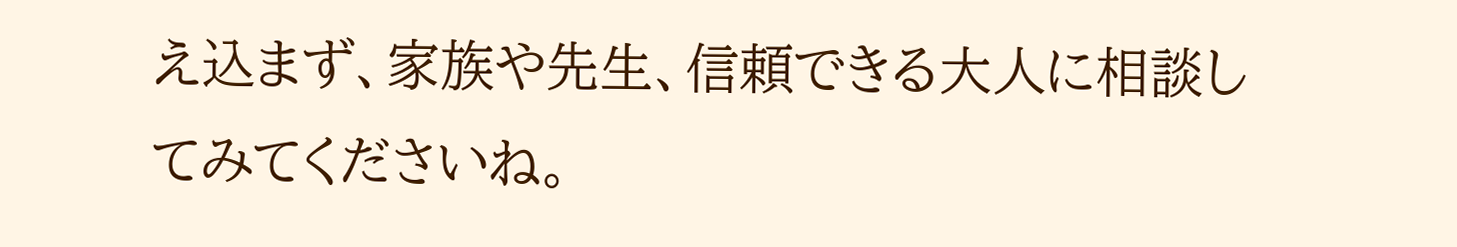え込まず、家族や先生、信頼できる大人に相談してみてくださいね。